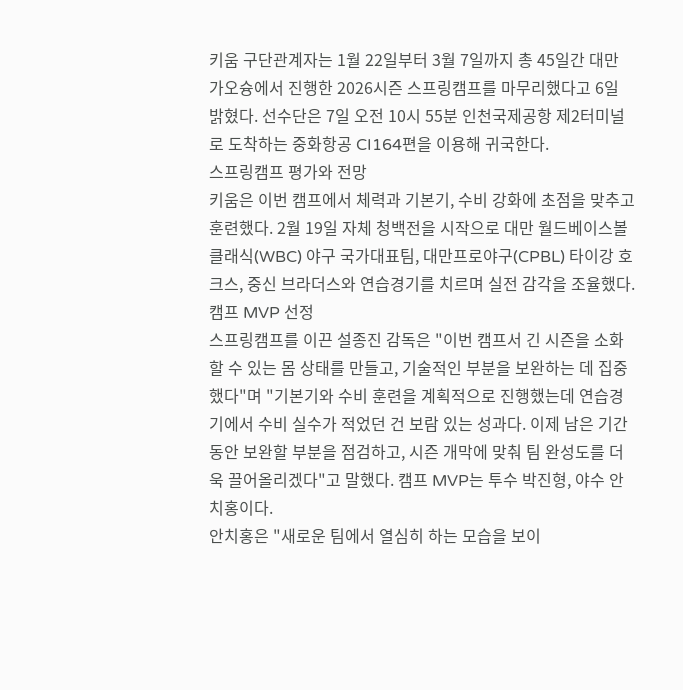키움 구단관계자는 1월 22일부터 3월 7일까지 총 45일간 대만 가오슝에서 진행한 2026시즌 스프링캠프를 마무리했다고 6일 밝혔다. 선수단은 7일 오전 10시 55분 인천국제공항 제2터미널로 도착하는 중화항공 CI164편을 이용해 귀국한다.
스프링캠프 평가와 전망
키움은 이번 캠프에서 체력과 기본기, 수비 강화에 초점을 맞추고 훈련했다. 2월 19일 자체 청백전을 시작으로 대만 월드베이스볼클래식(WBC) 야구 국가대표팀, 대만프로야구(CPBL) 타이강 호크스, 중신 브라더스와 연습경기를 치르며 실전 감각을 조율했다.
캠프 MVP 선정
스프링캠프를 이끈 설종진 감독은 "이번 캠프서 긴 시즌을 소화할 수 있는 몸 상태를 만들고, 기술적인 부분을 보완하는 데 집중했다"며 "기본기와 수비 훈련을 계획적으로 진행했는데 연습경기에서 수비 실수가 적었던 건 보람 있는 성과다. 이제 남은 기간 동안 보완할 부분을 점검하고, 시즌 개막에 맞춰 팀 완성도를 더욱 끌어올리겠다"고 말했다. 캠프 MVP는 투수 박진형, 야수 안치홍이다.
안치홍은 "새로운 팀에서 열심히 하는 모습을 보이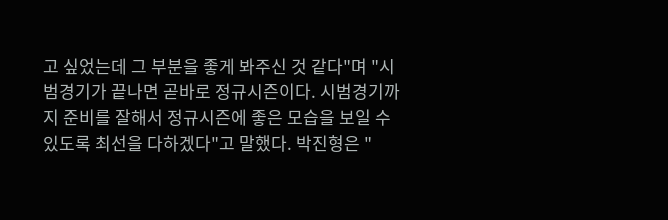고 싶었는데 그 부분을 좋게 봐주신 것 같다"며 "시범경기가 끝나면 곧바로 정규시즌이다. 시범경기까지 준비를 잘해서 정규시즌에 좋은 모습을 보일 수 있도록 최선을 다하겠다"고 말했다. 박진형은 "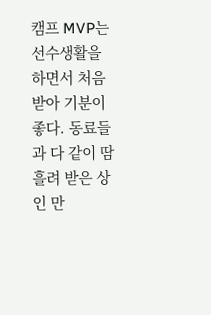캠프 MVP는 선수생활을 하면서 처음 받아 기분이 좋다. 동료들과 다 같이 땀흘려 받은 상인 만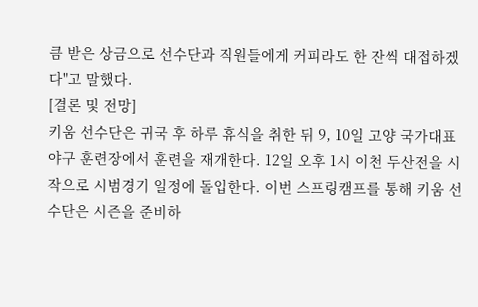큼 받은 상금으로 선수단과 직원들에게 커피라도 한 잔씩 대접하겠다"고 말했다.
[결론 및 전망]
키움 선수단은 귀국 후 하루 휴식을 취한 뒤 9, 10일 고양 국가대표야구 훈련장에서 훈련을 재개한다. 12일 오후 1시 이천 두산전을 시작으로 시범경기 일정에 돌입한다. 이번 스프링캠프를 통해 키움 선수단은 시즌을 준비하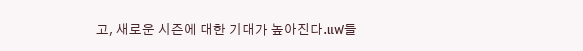고, 새로운 시즌에 대한 기대가 높아진다.แฟ들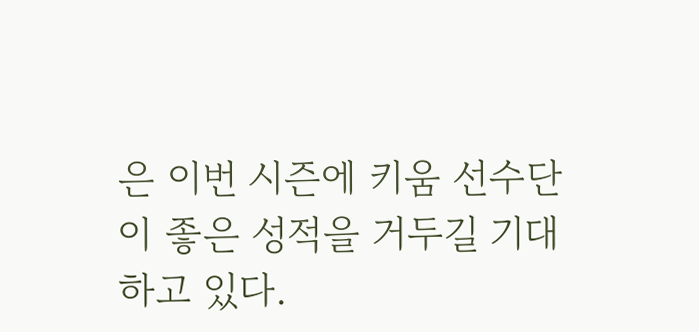은 이번 시즌에 키움 선수단이 좋은 성적을 거두길 기대하고 있다.